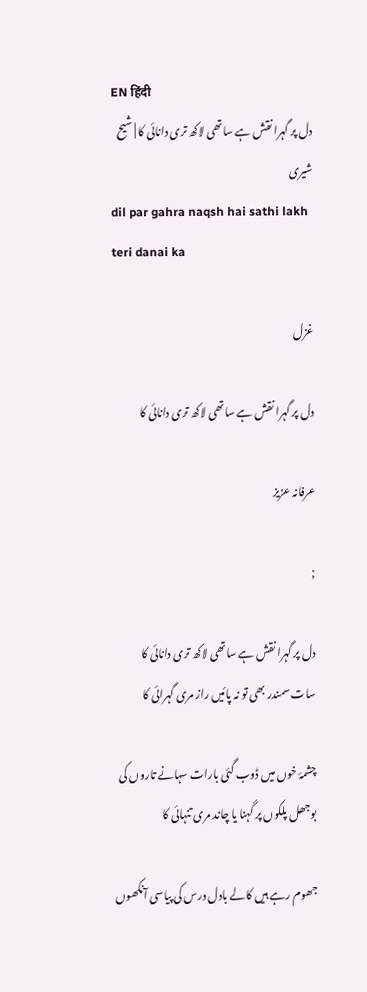EN हिंदी
دل پر گہرا نقش ہے ساتھی لاکھ تری دانائی کا | شیح شیری
dil par gahra naqsh hai sathi lakh teri danai ka

غزل

دل پر گہرا نقش ہے ساتھی لاکھ تری دانائی کا

عرفانہ عزیز

;

دل پر گہرا نقش ہے ساتھی لاکھ تری دانائی کا
سات سمندر بھی تو نہ پائیں راز مری گہرائی کا

چشمۂ خوں میں ڈوب گئی بارات سہانے تاروں کی
بوجھل پلکوں پر گہنا یا چاند مری تنہائی کا

جھوم رہے ہیں کالے بادل درس کی پیاسی آنکھوں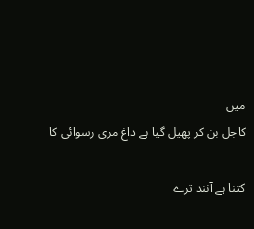میں
کاجل بن کر پھیل گیا ہے داغ مری رسوائی کا

کتنا ہے آنند ترے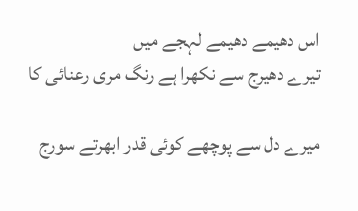اس دھیمے دھیمے لہجے میں
تیرے دھیرج سے نکھرا ہے رنگ مری رعنائی کا

میرے دل سے پوچھے کوئی قدر ابھرتے سورج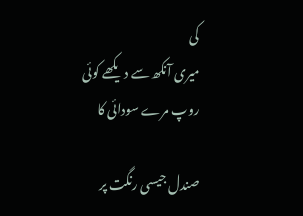کی
میری آنکھ سے دیکھے کوئی روپ مرے سودائی کا

صندل جیسی رنگت پر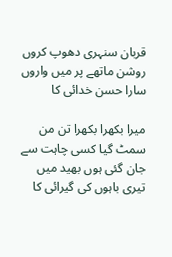قربان سنہری دھوپ کروں
روشن ماتھے پر میں واروں سارا حسن خدائی کا

میرا بکھرا بکھرا تن من سمٹ گیا کسی چاہت سے
جان گئی ہوں بھید میں تیری باہوں کی گیرائی کا